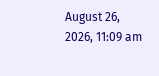August 26, 2026, 11:09 am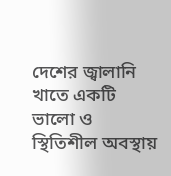দেশের জ্বালানি খাতে একটি ভালো ও স্থিতিশীল অবস্থায়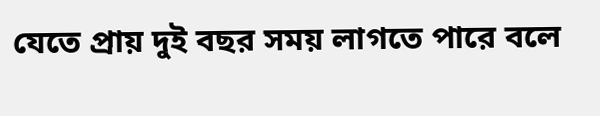যেতে প্রায় দুই বছর সময় লাগতে পারে বলে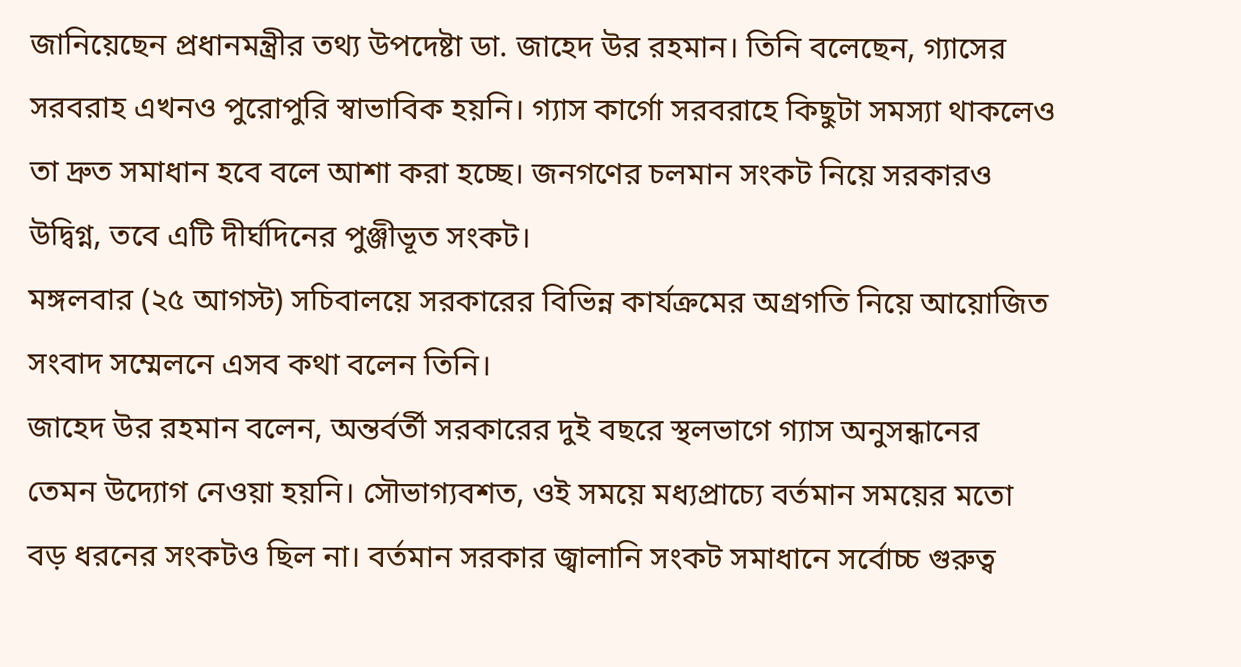জানিয়েছেন প্রধানমন্ত্রীর তথ্য উপদেষ্টা ডা. জাহেদ উর রহমান। তিনি বলেছেন, গ্যাসের সরবরাহ এখনও পুরোপুরি স্বাভাবিক হয়নি। গ্যাস কার্গো সরবরাহে কিছুটা সমস্যা থাকলেও তা দ্রুত সমাধান হবে বলে আশা করা হচ্ছে। জনগণের চলমান সংকট নিয়ে সরকারও উদ্বিগ্ন, তবে এটি দীর্ঘদিনের পুঞ্জীভূত সংকট।
মঙ্গলবার (২৫ আগস্ট) সচিবালয়ে সরকারের বিভিন্ন কার্যক্রমের অগ্রগতি নিয়ে আয়োজিত সংবাদ সম্মেলনে এসব কথা বলেন তিনি।
জাহেদ উর রহমান বলেন, অন্তর্বর্তী সরকারের দুই বছরে স্থলভাগে গ্যাস অনুসন্ধানের তেমন উদ্যোগ নেওয়া হয়নি। সৌভাগ্যবশত, ওই সময়ে মধ্যপ্রাচ্যে বর্তমান সময়ের মতো বড় ধরনের সংকটও ছিল না। বর্তমান সরকার জ্বালানি সংকট সমাধানে সর্বোচ্চ গুরুত্ব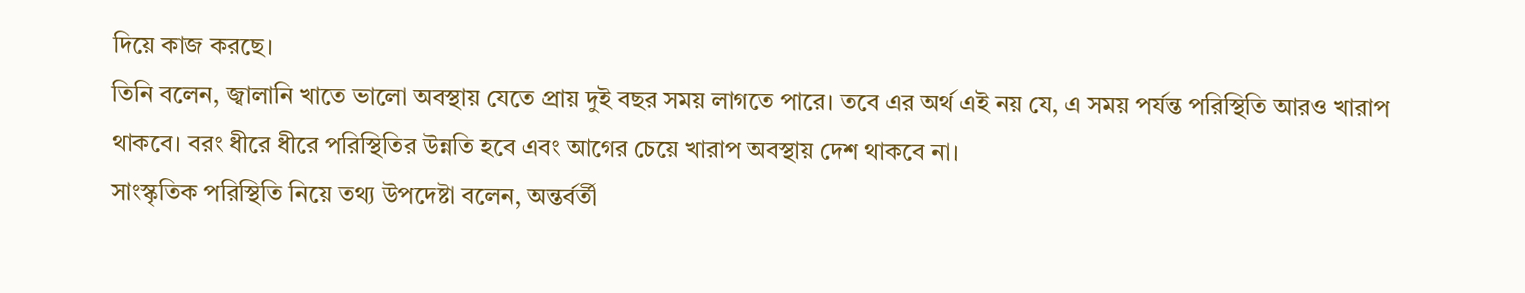দিয়ে কাজ করছে।
তিনি বলেন, জ্বালানি খাতে ভালো অবস্থায় যেতে প্রায় দুই বছর সময় লাগতে পারে। তবে এর অর্থ এই নয় যে, এ সময় পর্যন্ত পরিস্থিতি আরও খারাপ থাকবে। বরং ধীরে ধীরে পরিস্থিতির উন্নতি হবে এবং আগের চেয়ে খারাপ অবস্থায় দেশ থাকবে না।
সাংস্কৃতিক পরিস্থিতি নিয়ে তথ্য উপদেষ্টা বলেন, অন্তর্বর্তী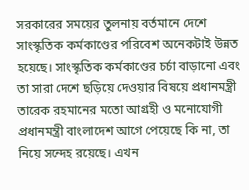সরকারের সময়ের তুলনায় বর্তমানে দেশে সাংস্কৃতিক কর্মকাণ্ডের পরিবেশ অনেকটাই উন্নত হয়েছে। সাংস্কৃতিক কর্মকাণ্ডের চর্চা বাড়ানো এবং তা সারা দেশে ছড়িয়ে দেওয়ার বিষয়ে প্রধানমন্ত্রী তারেক রহমানের মতো আগ্রহী ও মনোযোগী প্রধানমন্ত্রী বাংলাদেশ আগে পেয়েছে কি না, তা নিয়ে সন্দেহ রয়েছে। এখন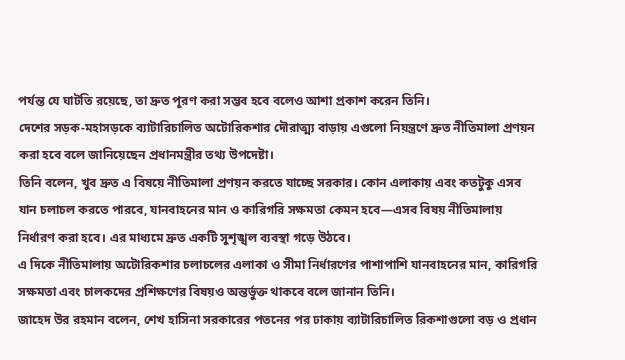পর্যন্ত যে ঘাটতি রয়েছে, তা দ্রুত পূরণ করা সম্ভব হবে বলেও আশা প্রকাশ করেন তিনি।
দেশের সড়ক-মহাসড়কে ব্যাটারিচালিত অটোরিকশার দৌরাত্ম্য বাড়ায় এগুলো নিয়ন্ত্রণে দ্রুত নীতিমালা প্রণয়ন করা হবে বলে জানিয়েছেন প্রধানমন্ত্রীর তথ্য উপদেষ্টা।
তিনি বলেন, খুব দ্রুত এ বিষয়ে নীতিমালা প্রণয়ন করতে যাচ্ছে সরকার। কোন এলাকায় এবং কতটুকু এসব যান চলাচল করতে পারবে, যানবাহনের মান ও কারিগরি সক্ষমতা কেমন হবে—এসব বিষয় নীতিমালায় নির্ধারণ করা হবে। এর মাধ্যমে দ্রুত একটি সুশৃঙ্খল ব্যবস্থা গড়ে উঠবে।
এ দিকে নীতিমালায় অটোরিকশার চলাচলের এলাকা ও সীমা নির্ধারণের পাশাপাশি যানবাহনের মান, কারিগরি সক্ষমতা এবং চালকদের প্রশিক্ষণের বিষয়ও অন্তর্ভুক্ত থাকবে বলে জানান তিনি।
জাহেদ উর রহমান বলেন, শেখ হাসিনা সরকারের পতনের পর ঢাকায় ব্যাটারিচালিত রিকশাগুলো বড় ও প্রধান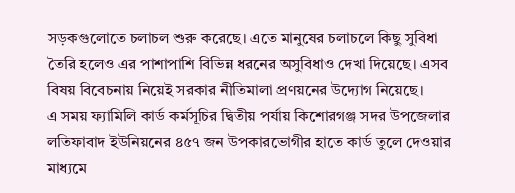সড়কগুলোতে চলাচল শুরু করেছে। এতে মানুষের চলাচলে কিছু সুবিধা তৈরি হলেও এর পাশাপাশি বিভিন্ন ধরনের অসুবিধাও দেখা দিয়েছে। এসব বিষয় বিবেচনায় নিয়েই সরকার নীতিমালা প্রণয়নের উদ্যোগ নিয়েছে।
এ সময় ফ্যামিলি কার্ড কর্মসূচির দ্বিতীয় পর্যায় কিশোরগঞ্জ সদর উপজেলার লতিফাবাদ ইউনিয়নের ৪৫৭ জন উপকারভোগীর হাতে কার্ড তুলে দেওয়ার মাধ্যমে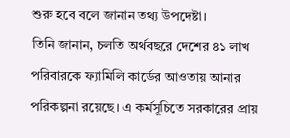শুরু হবে বলে জানান তথ্য উপদেষ্টা।
তিনি জানান, চলতি অর্থবছরে দেশের ৪১ লাখ পরিবারকে ফ্যামিলি কার্ডের আওতায় আনার পরিকল্পনা রয়েছে। এ কর্মসূচিতে সরকারের প্রায়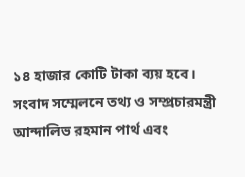১৪ হাজার কোটি টাকা ব্যয় হবে।
সংবাদ সম্মেলনে তথ্য ও সম্প্রচারমন্ত্রী আন্দালিভ রহমান পার্থ এবং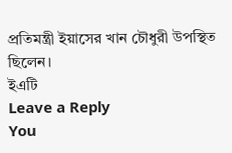প্রতিমন্ত্রী ইয়াসের খান চৌধুরী উপস্থিত ছিলেন।
ইএটি
Leave a Reply
You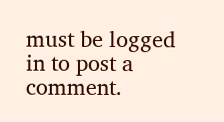must be logged in to post a comment.